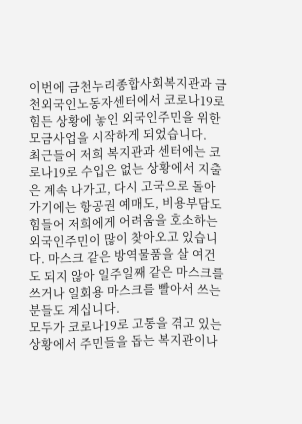이번에 금천누리종합사회복지관과 금천외국인노동자센터에서 코로나19로 힘든 상황에 놓인 외국인주민을 위한 모금사업을 시작하게 되었습니다.
최근들어 저희 복지관과 센터에는 코로나19로 수입은 없는 상황에서 지출은 계속 나가고, 다시 고국으로 돌아가기에는 항공권 예매도, 비용부담도 힘들어 저희에게 어려움을 호소하는 외국인주민이 많이 찾아오고 있습니다. 마스크 같은 방역물품을 살 여건도 되지 않아 일주일째 같은 마스크를 쓰거나 일회용 마스크를 빨아서 쓰는 분들도 계십니다.
모두가 코로나19로 고통을 겪고 있는 상황에서 주민들을 돕는 복지관이나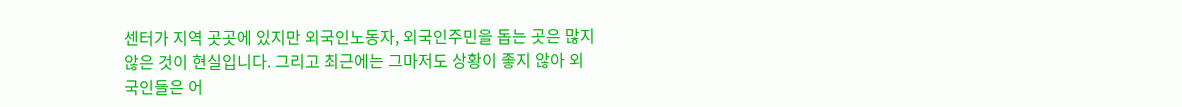센터가 지역 곳곳에 있지만 외국인노동자, 외국인주민을 돕는 곳은 많지 않은 것이 현실입니다. 그리고 최근에는 그마저도 상황이 좋지 않아 외국인들은 어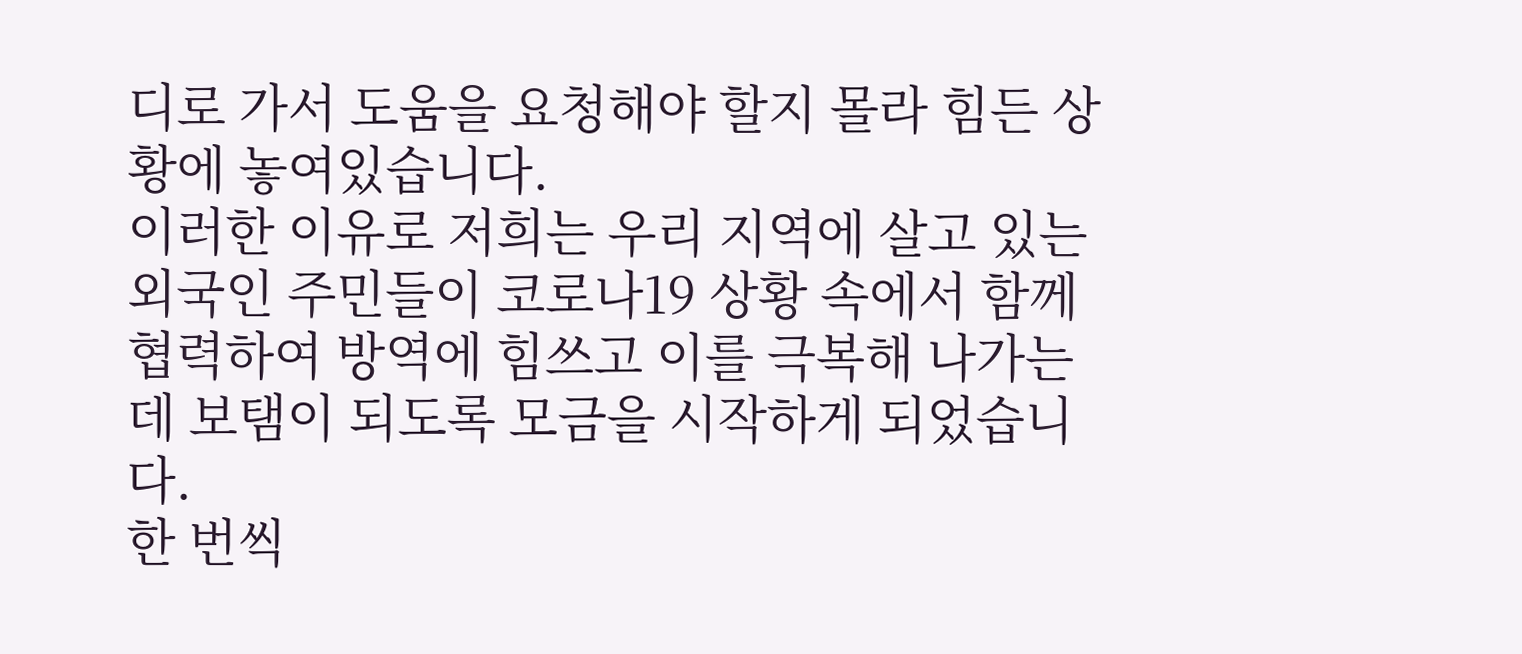디로 가서 도움을 요청해야 할지 몰라 힘든 상황에 놓여있습니다.
이러한 이유로 저희는 우리 지역에 살고 있는 외국인 주민들이 코로나19 상황 속에서 함께 협력하여 방역에 힘쓰고 이를 극복해 나가는데 보탬이 되도록 모금을 시작하게 되었습니다.
한 번씩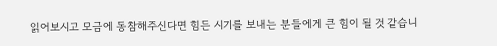읽어보시고 모금에 동참해주신다면 힘든 시기를 보내는 분들에게 큰 힘이 될 것 같습니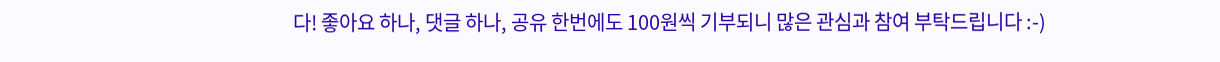다! 좋아요 하나, 댓글 하나, 공유 한번에도 100원씩 기부되니 많은 관심과 참여 부탁드립니다 :-)